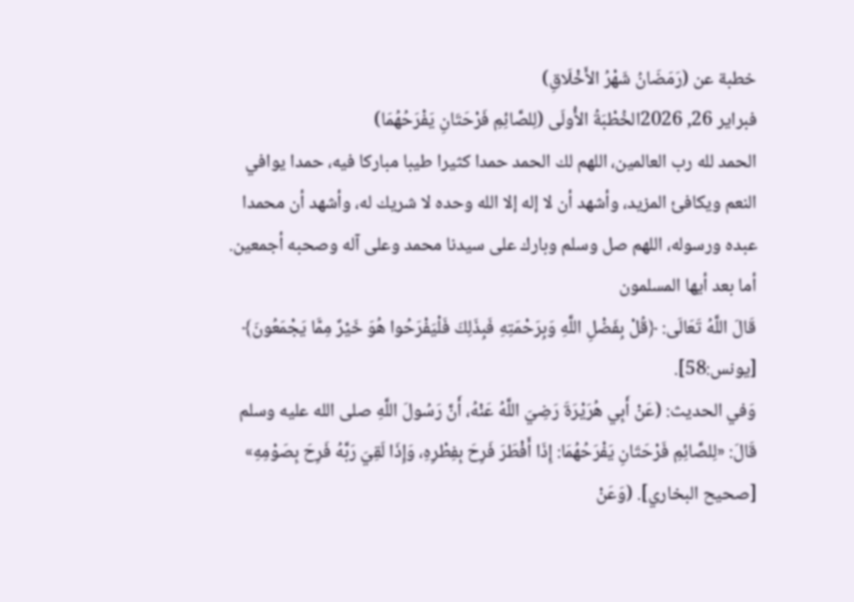خطبة عن (رَمَضَانُ شَهْرُ الأَخْلَاقِ)
فبراير 26, 2026الخُطْبَةُ الأُولَى (لِلصَّائِمِ فَرْحَتَانِ يَفْرَحُهُمَا)
الحمد لله رب العالمين، اللهم لك الحمد حمدا كثيرا طيبا مباركا فيه، حمدا يوافي النعم ويكافئ المزيد، وأشهد أن لا إله إلا الله وحده لا شريك له، وأشهد أن محمدا عبده ورسوله، اللهم صل وسلم وبارك على سيدنا محمد وعلى آله وصحبه أجمعين.
أما بعد أيها المسلمون
قَالَ اللَّهُ تَعَالَى: ﴿قُلْ بِفَضْلِ اللَّهِ وَبِرَحْمَتِهِ فَبِذَلِكَ فَلْيَفْرَحُوا هُوَ خَيْرٌ مِمَّا يَجْمَعُونَ﴾ [يونس:58].
وَفي الحديث: (عَنْ أَبِي هُرَيْرَةَ رَضِيَ اللَّهُ عَنْهُ، أَنَّ رَسُولَ اللَّهِ صلى الله عليه وسلم قَالَ: «لِلصَّائِمِ فَرْحَتَانِ يَفْرَحُهُمَا: إِذَا أَفْطَرَ فَرِحَ بِفِطْرِهِ، وَإِذَا لَقِيَ رَبَّهُ فَرِحَ بِصَوْمِهِ» [صحيح البخاري]. (وَعَنْ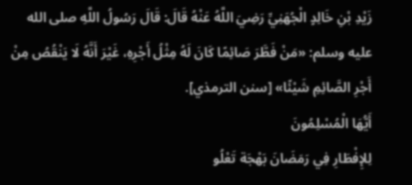زَيْدِ بْنِ خَالِدٍ الْجُهَنِيِّ رَضِيَ اللَّهُ عَنْهُ قَالَ: قَالَ رَسُولُ اللَّهِ صلى الله عليه وسلم: «مَنْ فَطَّرَ صَائِمًا كَانَ لَهُ مِثْلُ أَجْرِهِ، غَيْرَ أَنَّهُ لَا يَنْقُصُ مِنْ أَجْرِ الصَّائِمِ شَيْئًا» [سنن الترمذي].
أَيُّهَا الْمُسْلِمُونَ
لِلإِفْطَارِ فِي رَمَضَانَ بَهْجَة تَعْلُو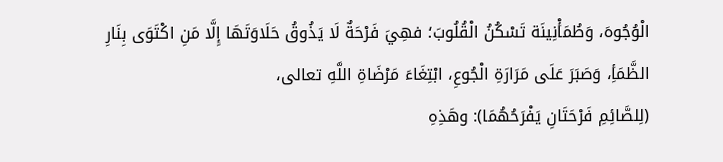الْوُجُوهَ، وَطُمَأْنِينَة تَسْكُنُ الْقُلُوبَ؛ فهِيَ فَرْحَةٌ لَا يَذُوقُ حَلَاوَتَهَا إِلَّا مَنِ اكْتَوَى بِنَارِ الظَّمَأِ، وَصَبَرَ عَلَى مَرَارَةِ الْجُوعِ، ابْتِغَاءَ مَرْضَاةِ اللَّهِ تعالى،
(لِلصَّائِمِ فَرْحَتَانِ يَفْرَحُهُمَا): وهَذِهِ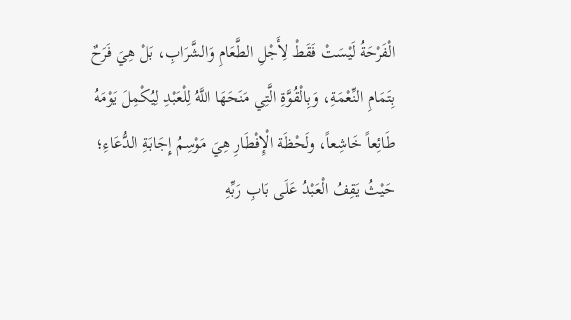الْفَرْحَةُ لَيْسَتْ فَقَطْ لِأَجْلِ الطَّعَامِ وَالشَّرَابِ، بَلْ هِيَ فَرَحٌ بِتَمَامِ النِّعْمَةِ، وَبِالْقُوَّةِ الَّتِي مَنَحَهَا اللَّهُ لِلْعَبْدِ لِيُكْمِلَ يَوْمَهُ طَائِعاً خَاشِعاً، ولَحْظَة الْإِفْطَارِ هِيَ مَوْسِمُ إِجَابَةِ الدُّعَاءِ؛ حَيْثُ يَقِفُ الْعَبْدُ عَلَى بَابِ رَبِّهِ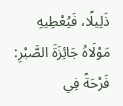ذَلِيلًا، فَيُعْطِيهِ مَوْلَاهُ جَائِزَةَ الصَّبْرِ: فَرْحَةً فِي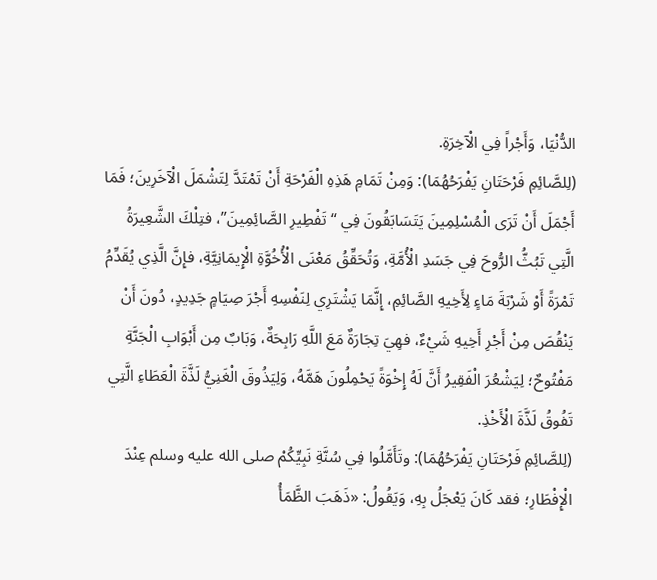الدُّنْيَا، وَأَجْراً فِي الْآخِرَةِ.
(لِلصَّائِمِ فَرْحَتَانِ يَفْرَحُهُمَا): وَمِنْ تَمَامِ هَذِهِ الْفَرْحَةِ أَنْ تَمْتَدَّ لِتَشْمَلَ الْآخَرِينَ؛ فَمَا أَجْمَلَ أَنْ تَرَى الْمُسْلِمِينَ يَتَسَابَقُونَ فِي “تَفْطِيرِ الصَّائِمِينَ”، فتِلْكَ الشَّعِيرَةُ الَّتِي تَبُثُّ الرُّوحَ فِي جَسَدِ الْأُمَّةِ، وَتُحَقِّقُ مَعْنَى الْأُخُوَّةِ الْإِيمَانِيَّةِ، فإِنَّ الَّذِي يُقَدِّمُ تَمْرَةً أَوْ شَرْبَةَ مَاءٍ لِأَخِيهِ الصَّائِمِ، إِنَّمَا يَشْتَرِي لِنَفْسِهِ أَجْرَ صِيَامٍ جَدِيدٍ، دُونَ أَنْ يَنْقُصَ مِنْ أَجْرِ أَخِيهِ شَيْءٌ، فهِيَ تِجَارَةٌ مَعَ اللَّهِ رَابِحَةٌ، وَبَابٌ مِن أَبْوَابِ الْجَنَّةِ مَفْتُوحٌ؛ لِيَشْعُرَ الْفَقِيرُ أَنَّ لَهُ إِخْوَةً يَحْمِلُونَ هَمَّهُ، وَلِيَذُوقَ الْغَنِيُّ لَذَّةَ الْعَطَاءِ الَّتِي تَفُوقُ لَذَّةَ الْأَخْذِ.
(لِلصَّائِمِ فَرْحَتَانِ يَفْرَحُهُمَا): وتَأَمَّلُوا فِي سُنَّةِ نَبِيِّكُمْ صلى الله عليه وسلم عِنْدَ الْإِفْطَارِ؛ فقد كَانَ يَعْجَلُ بِهِ، وَيَقُولُ: «ذَهَبَ الظَّمَأُ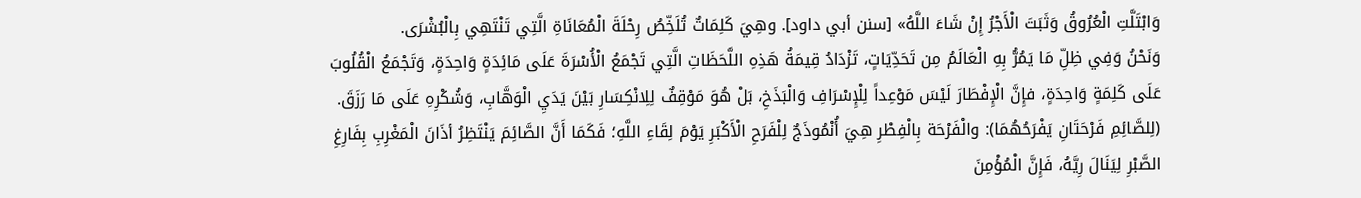وَابْتَلَّتِ الْعُرُوقُ وَثَبَتَ الْأَجْرُ إِنْ شَاءَ اللَّهُ» [سنن أبي داود]. وهِيَ كَلِمَاتٌ تُلَخِّصُ رِحْلَةَ الْمُعَانَاةِ الَّتِي تَنْتَهِي بِالْبُشْرَى.
وَنَحْنُ وَفِي ظِلِّ مَا يَمُرُّ بِهِ الْعَالَمُ مِن تَحَدِّيَاتٍ، تَزْدَادُ قِيمَةُ هَذِهِ اللَّحَظَاتِ الَّتِي تَجْمَعُ الْأُسْرَةَ عَلَى مَائِدَةٍ وَاحِدَةٍ، وَتَجْمَعُ الْقُلُوبَ عَلَى كَلِمَةٍ وَاحِدَةٍ، فإِنَّ الْإِفْطَارَ لَيْسَ مَوْعِداً لِلْإِسْرَافِ وَالْبَذَخِ، بَلْ هُوَ مَوْقِفٌ لِلِانْكِسَارِ بَيْنَ يَدَيِ الْوَهَّابِ، وَشُكْرِهِ عَلَى مَا رَزَقَ.
(لِلصَّائِمِ فَرْحَتَانِ يَفْرَحُهُمَا): والْفَرْحَة بِالْفِطْرِ هِيَ أُنْمُوذَجٌ لِلْفَرَحِ الْأَكْبَرِ يَوْمَ لِقَاءِ اللَّهِ؛ فَكَمَا أَنَّ الصَّائِمَ يَنْتَظِرُ أذَانَ الْمَغْرِبِ بِفَارِغِ الصَّبْرِ لِيَنَالَ رِيَّهُ، فَإِنَّ الْمُؤْمِنَ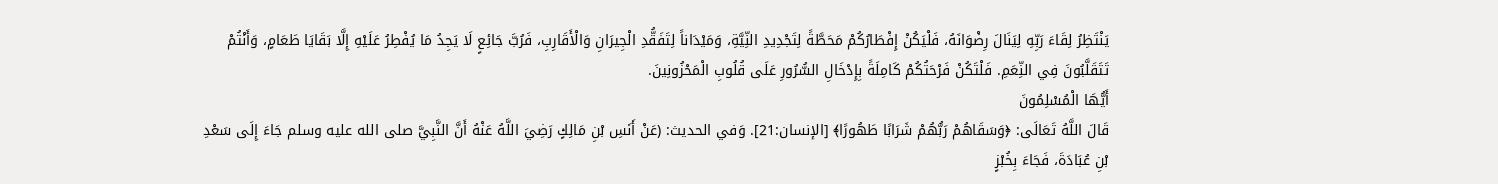يَنْتَظِرُ لِقَاءَ رَبِّهِ لِيَنَالَ رِضْوَانَهُ، فَلْيَكُنْ إِفْطَارُكُمْ مَحَطَّةً لِتَجْدِيدِ النِّيَّةِ، وَمَيْدَاناً لِتَفَقُّدِ الْجِيرَانِ وَالْأَقَارِبِ، فَرُبَّ جَائِعٍ لَا يَجِدُ مَا يُفْطِرُ عَلَيْهِ إِلَّا بَقَايَا طَعَامٍ، وَأَنْتُمْ تَتَقَلَّبُونَ فِي النِّعَمِ. فَلْتَكُنْ فَرْحَتُكُمْ كَامِلَةً بِإِدْخَالِ السُّرُورِ عَلَى قُلُوبِ الْمَحْزُونِينَ.
أَيُّهَا الْمُسْلِمُونَ
قَالَ اللَّهُ تَعَالَى: ﴿وَسَقَاهُمْ رَبُّهُمْ شَرَابًا طَهُورًا﴾ [الإنسان:21]. وَفي الحديث: (عَنْ أَنَسِ بْنِ مَالِكٍ رَضِيَ اللَّهُ عَنْهُ أَنَّ النَّبِيَّ صلى الله عليه وسلم جَاءَ إِلَى سَعْدِ بْنِ عُبَادَةَ، فَجَاءَ بِخُبْزٍ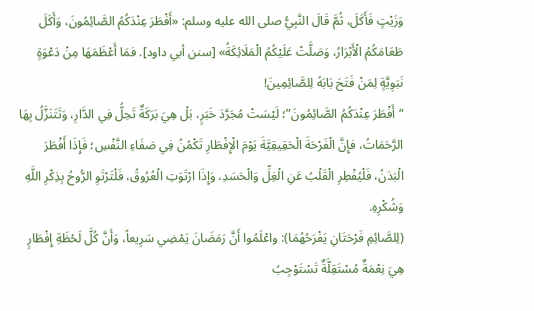وَزَيْتٍ فَأَكَلَ، ثُمَّ قَالَ النَّبِيُّ صلى الله عليه وسلم: «أَفْطَرَ عِنْدَكُمُ الصَّائِمُونَ، وَأَكَلَ طَعَامَكُمُ الْأَبْرَارُ، وَصَلَّتْ عَلَيْكُمُ الْمَلَائِكَةُ» [سنن أبي داود]. فمَا أَعْظَمَهَا مِنْ دَعْوَةٍ نَبَوِيَّةٍ لِمَنْ فَتَحَ بَابَهُ لِلصَّائِمِينَ!
“أَفْطَرَ عِنْدَكُمُ الصَّائِمُونَ”؛ لَيْسَتْ مُجَرَّدَ خَبَرٍ، بَلْ هِيَ بَرَكَةٌ تَحِلُّ فِي الدَّارِ، وَتَتَنَزَّلُ بِهَا الرَّحَمَاتُ، فإِنَّ الْفَرْحَةَ الْحَقِيقِيَّةَ يَوْمَ الْإِفْطَارِ تَكْمُنُ فِي صَفَاءِ النَّفْسِ؛ فَإِذَا أَفْطَرَ الْبَدَنُ، فَلْيُفْطِرِ الْقَلْبُ عَنِ الْغِلِّ وَالْحَسَدِ، وَإِذَا ارْتَوَتِ الْعُرُوقُ، فَلْتَرْتَوِ الرُّوحُ بِذِكْرِ اللَّهِ وَشُكْرِهِ.
(لِلصَّائِمِ فَرْحَتَانِ يَفْرَحُهُمَا): واعْلَمُوا أَنَّ رَمَضَانَ يَمْضِي سَرِيعاً، وَأَنَّ كُلَّ لَحْظَةِ إِفْطَارٍ هِيَ نِعْمَةٌ مُسْتَقِلَّةٌ تَسْتَوْجِبُ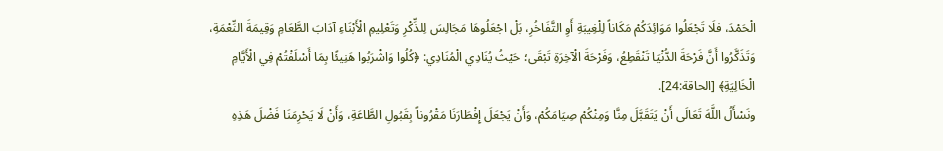الْحَمْدَ، فلَا تَجْعَلُوا مَوَائِدَكُمْ مَكَاناً لِلْغِيبَةِ أَوِ التَّفَاخُرِ، بَلْ اجْعَلُوهَا مَجَالِسَ لِلذِّكْرِ وَتَعْلِيمِ الْأَبْنَاءِ آدَابَ الطَّعَامِ وَقِيمَةَ النِّعْمَةِ، وَتَذَكَّرُوا أَنَّ فَرْحَةَ الدُّنْيَا تَنْقَطِعُ، وَفَرْحَةَ الْآخِرَةِ تَبْقَى؛ حَيْثُ يُنَادِي الْمُنَادِي: ﴿كُلُوا وَاشْرَبُوا هَنِيئًا بِمَا أَسْلَفْتُمْ فِي الْأَيَّامِ الْخَالِيَةِ﴾ [الحاقة:24].
ونَسْأَلُ اللَّهَ تَعَالَى أَنْ يَتَقَبَّلَ مِنَّا وَمِنْكُمْ صِيَامَكُمْ، وَأَنْ يَجْعَلَ إِفْطَارَنَا مَقْرُوناً بِقَبُولِ الطَّاعَةِ، وَأَنْ لَا يَحْرِمَنَا فَضْلَ هَذِهِ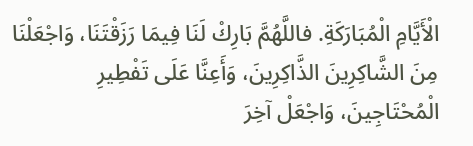الْأَيَّامِ الْمُبَارَكَةِ. فاللَّهُمَّ بَارِكْ لَنَا فِيمَا رَزَقْتَنَا، وَاجْعَلْنَا مِنَ الشَّاكِرِينَ الذَّاكِرِينَ، وَأَعِنَّا عَلَى تَفْطِيرِ الْمُحْتَاجِينَ، وَاجْعَلْ آخِرَ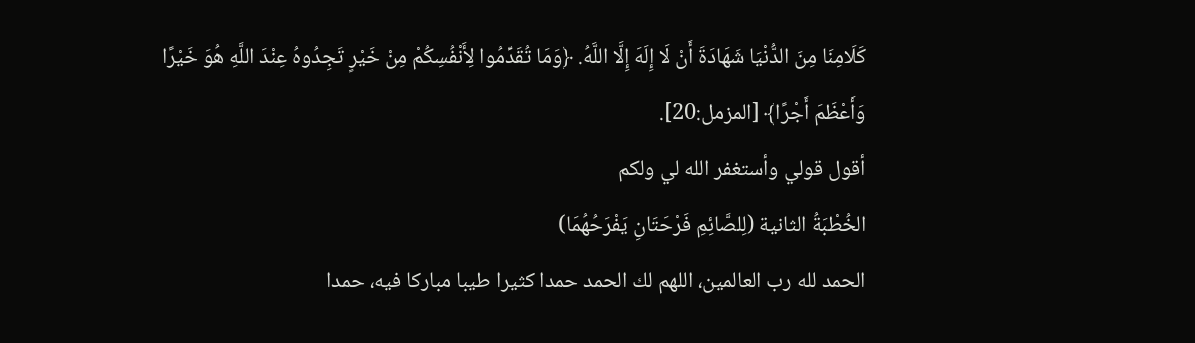كَلَامِنَا مِنَ الدُّنْيَا شَهَادَةَ أَنْ لَا إِلَهَ إِلَّا اللَّهُ. ﴿وَمَا تُقَدِّمُوا لِأَنْفُسِكُمْ مِنْ خَيْرٍ تَجِدُوهُ عِنْدَ اللَّهِ هُوَ خَيْرًا وَأَعْظَمَ أَجْرًا﴾ [المزمل:20].
أقول قولي وأستغفر الله لي ولكم
الخُطْبَةُ الثانية (لِلصَّائِمِ فَرْحَتَانِ يَفْرَحُهُمَا)
الحمد لله رب العالمين، اللهم لك الحمد حمدا كثيرا طيبا مباركا فيه، حمدا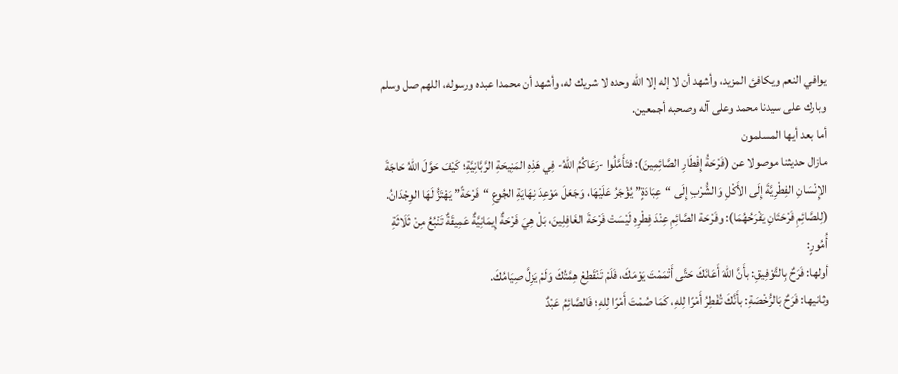يوافي النعم ويكافئ المزيد، وأشهد أن لا إله إلا الله وحده لا شريك له، وأشهد أن محمدا عبده ورسوله، اللهم صل وسلم وبارك على سيدنا محمد وعلى آله وصحبه أجمعين.
أما بعد أيها المسلمون
مازال حديثنا موصولا عن (فَرْحَةُ إِفْطَارِ الصَّائِمِينَ): فتَأَمَّلُوا -رَعَاكُمُ اللهُ- فِي هَذِهِ المَنِيحَةِ الرَّبَّانِيَّةِ؛ كَيْفَ حَوَّلَ اللهُ حَاجَةَ الإِنْسَانِ الفِطْرِيَّةَ إِلَى الأَكْلِ وَالشُّرْبِ إِلَى “عِبَادَةٍ” يُؤْجَرُ عَلَيْهَا، وَجَعَلَ مَوْعِدَ نِهَايَةِ الجُوعِ “فَرْحَةً” يَهْتَزُّ لَهَا الوِجْدَانُ.
(لِلصَّائِمِ فَرْحَتَانِ يَفْرَحُهُمَا): وفَرْحَة الصَّائِمِ عِنْدَ فِطْرِهِ لَيْسَتْ فَرْحَةَ الغَافِلِينَ، بَلْ هِيَ فَرْحَةٌ إِيمَانِيَّةٌ عَمِيقَةٌ تَنْبُعُ مِنْ ثَلَاثَةِ أُمُورٍ:
أولها: فَرَحٌ بِالتَّوْفِيقِ: بأَنَّ اللهَ أَعَانَكَ حَتَّى أَتْمَمْتَ يَوْمَكَ، فَلَمْ تَنْقَطِعْ هِمَّتُكَ وَلَمْ يَزِلَّ صِيَامُكَ.
وثانيها: فَرَحٌ بَالرُّخْصَةِ: بأَنَّكَ تُفْطِرُ أَمْرًا لِلهِ، كَمَا صُمْتَ أَمْرًا لِلهِ؛ فَالصَّائِمُ عَبْدٌ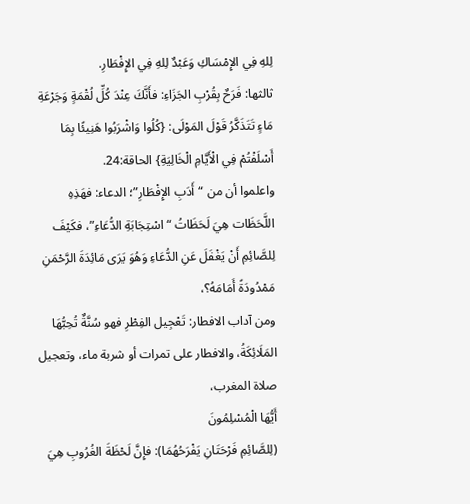لِلهِ فِي الإِمْسَاكِ وَعَبْدٌ لِلهِ فِي الإِفْطَارِ.
ثالثها: فَرَحٌ بِقُرْبِ الجَزَاءِ: فأَنَّكَ عِنْدَ كُلِّ لُقْمَةٍ وَجَرْعَةِ مَاءٍ تَتَذَكَّرُ قَوْلَ المَوْلَى: {كُلُوا وَاشْرَبُوا هَنِيئًا بِمَا أَسْلَفْتُمْ فِي الْأَيَّامِ الْخَالِيَةِ} الحاقة:24.
واعلموا أن من “أَدَبِ الإِفْطَارِ”؛ الدعاء: فهَذِهِ اللَّحَظَات هِيَ لَحَظَاتُ “اسْتِجَابَةِ الدُّعَاءِ”، فكَيْفَ لِلصَّائِمِ أَنْ يَغْفَلَ عَنِ الدُّعَاءِ وَهُوَ يَرَى مَائِدَةَ الرَّحْمَنِ مَمْدُودَةً أَمَامَهُ؟،
ومن آداب الافطار: تَعْجِيل الفِطْرِ فهو سُنَّةٌ تُحِبُّهَا المَلَائِكَةُ، والافطار على تمرات أو شربة ماء، وتعجيل صلاة المغرب،
أَيُّهَا الْمُسْلِمُونَ
(لِلصَّائِمِ فَرْحَتَانِ يَفْرَحُهُمَا): فإِنَّ لَحْظَةَ الغُرُوبِ هِيَ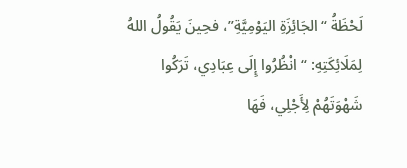لَحْظَةُ “الجَائِزَةِ اليَوْمِيَّةِ”، فحِينَ يَقُولُ اللهُ لِمَلَائِكَتِهِ: “انْظُرُوا إِلَى عِبَادِي، تَرَكُوا شَهْوَتَهُمْ لِأَجْلِي، فَهَا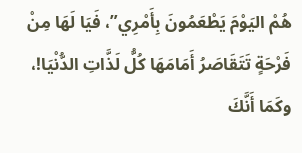هُمْ اليَوْمَ يَطْعَمُونَ بِأَمْرِي”، فَيَا لَهَا مِنْ فَرْحَةٍ تَتَقَاصَرُ أَمَامَهَا كُلُّ لَذَّاتِ الدُّنْيَا!،
وكَمَا أَنَّكَ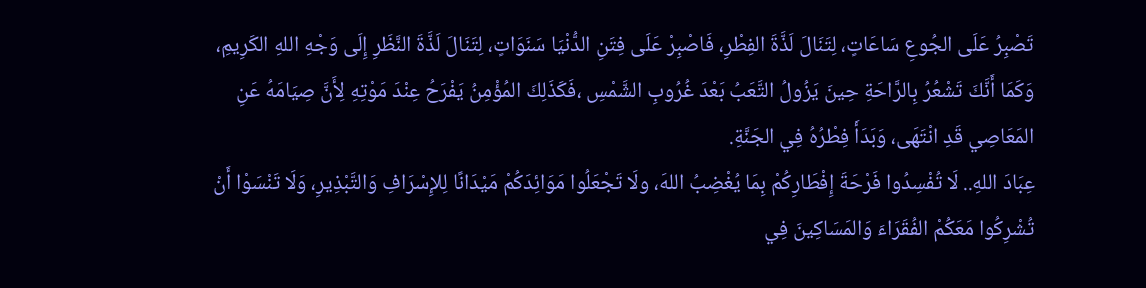تَصْبِرُ عَلَى الجُوعِ سَاعَاتٍ، لِتَنَالَ لَذَّةَ الفِطْرِ، فَاصْبِرْ عَلَى فِتَنِ الدُّنْيَا سَنَوَاتٍ، لِتَنَالَ لَذَّةَ النَّظَرِ إِلَى وَجْهِ اللهِ الكَرِيمِ، وَكَمَا أَنَّكَ تَشْعُرُ بِالرَّاحَةِ حِينَ يَزُولُ التَّعَبُ بَعْدَ غُرُوبِ الشَّمْسِ ،فَكَذَلِكَ المُؤْمِنُ يَفْرَحُ عِنْدَ مَوْتِهِ لِأَنَّ صِيَامَهُ عَنِ المَعَاصِي قَدِ انْتَهَى، وَبَدَأَ فِطْرُهُ فِي الجَنَّةِ.
عِبَادَ اللهِ.. لَا تُفْسِدُوا فَرْحَةَ إِفْطَارِكُمْ بِمَا يُغْضِبُ اللهَ، ولَا تَجْعَلُوا مَوَائِدَكُمْ مَيْدَانًا لِلإِسْرَافِ وَالتَّبْذِيرِ، وَلَا تَنْسَوْا أَنْ تُشْرِكُوا مَعَكُمْ الفُقَرَاءَ وَالمَسَاكِينَ فِي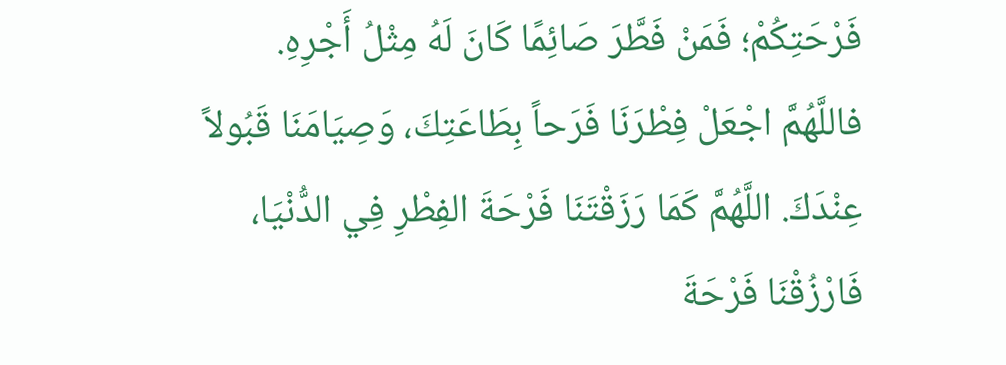فَرْحَتِكُمْ؛ فَمَنْ فَطَّرَ صَائِمًا كَانَ لَهُ مِثْلُ أَجْرِهِ.
فاللَّهُمَّ اجْعَلْ فِطْرَنَا فَرَحاً بِطَاعَتِكَ، وَصِيَامَنَا قَبُولاً عِنْدَكَ. اللَّهُمَّ كَمَا رَزَقْتَنَا فَرْحَةَ الفِطْرِ فِي الدُّنْيَا، فَارْزُقْنَا فَرْحَةَ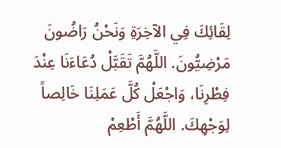لِقَائِكَ فِي الآخِرَةِ وَنَحْنُ رَاضُونَ مَرْضِيُّونَ. اللَّهُمَّ تَقَبَّلْ دُعَاءَنَا عِنْدَ فِطْرِنَا، وَاجْعَلْ كُلَّ عَمَلِنَا خَالِصاً لِوَجْهِكَ. اللَّهُمَّ أَطْعِمْ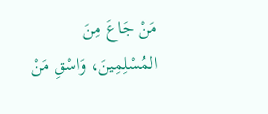مَنْ جَاعَ مِنَ المُسْلِمِينَ، وَاسْقِ مَنْ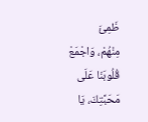ظَمِئَ
مِنْهُمْ، وَاجْمَعْ قُلُوبَنَا عَلَى مَحَبَّتِكَ، يَا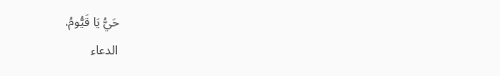حَيُّ يَا قَيُّومُ.
الدعاء